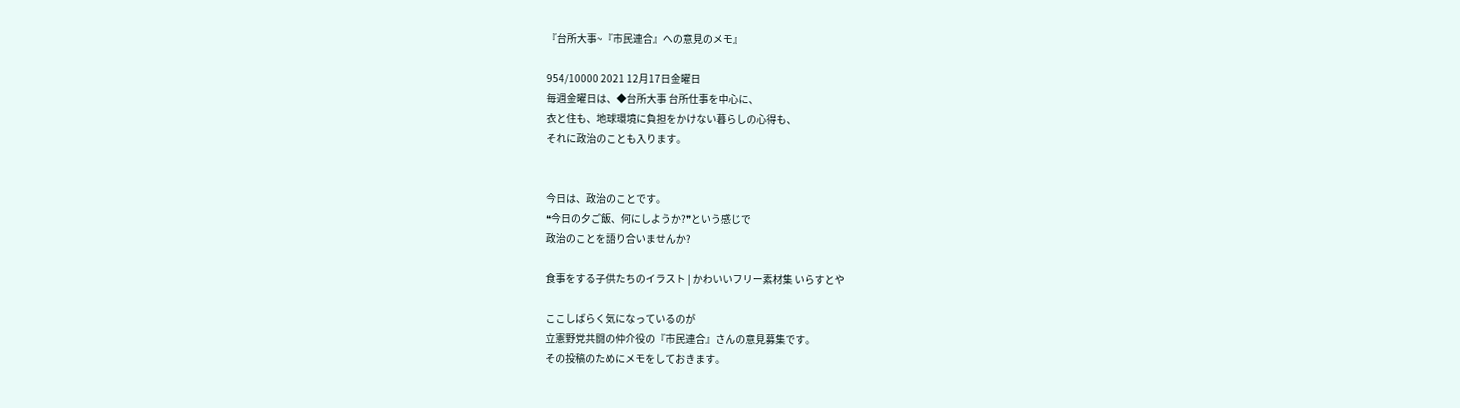『台所大事~『市民連合』への意見のメモ』

954/10000 2021 12月17日金曜日
毎週金曜日は、◆台所大事 台所仕事を中心に、
衣と住も、地球環境に負担をかけない暮らしの心得も、
それに政治のことも入ります。


今日は、政治のことです。
❝今日の夕ご飯、何にしようか?❞という感じで
政治のことを語り合いませんか?

食事をする子供たちのイラスト | かわいいフリー素材集 いらすとや

ここしばらく気になっているのが
立憲野党共闘の仲介役の『市民連合』さんの意見募集です。
その投稿のためにメモをしておきます。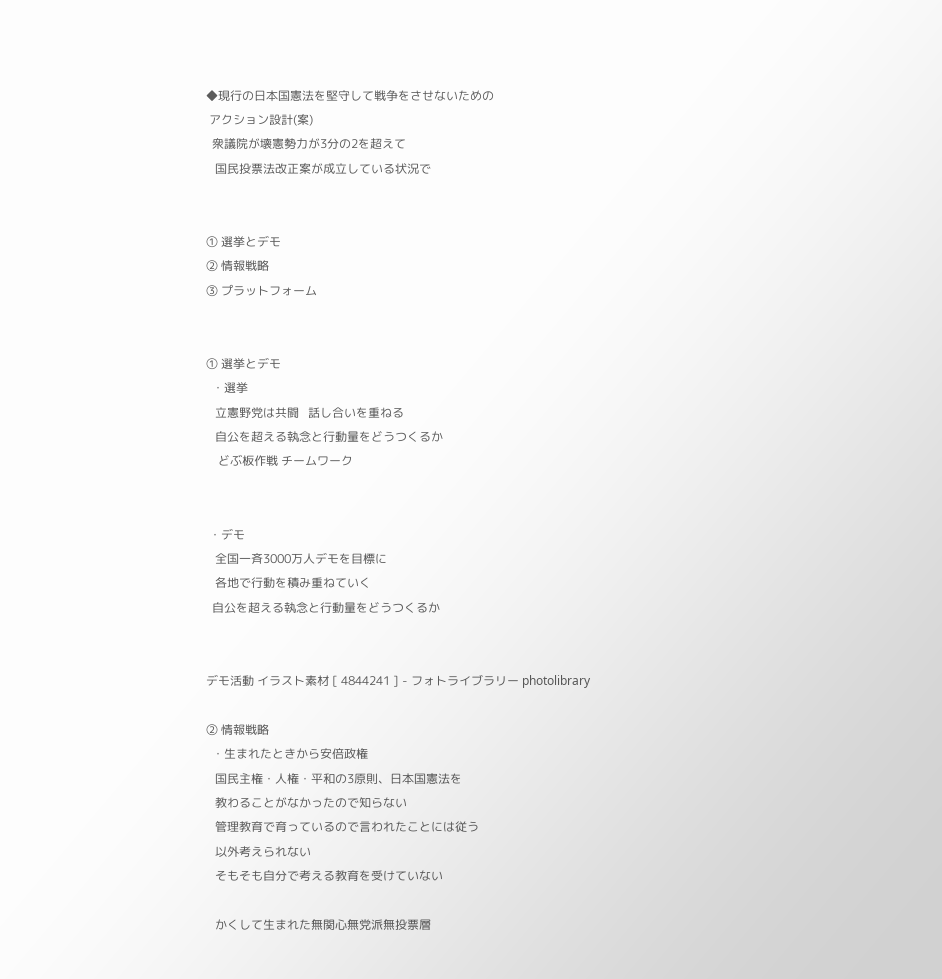◆現行の日本国憲法を堅守して戦争をさせないための
 アクション設計(案)
  衆議院が壊憲勢力が3分の2を超えて
   国民投票法改正案が成立している状況で


① 選挙とデモ
② 情報戦略
③ プラットフォーム


① 選挙とデモ
  ・選挙
   立憲野党は共闘   話し合いを重ねる
   自公を超える執念と行動量をどうつくるか
    どぶ板作戦 チームワーク


 ・デモ
   全国一斉3000万人デモを目標に
   各地で行動を積み重ねていく
  自公を超える執念と行動量をどうつくるか


デモ活動 イラスト素材 [ 4844241 ] - フォトライブラリー photolibrary

② 情報戦略
  ・生まれたときから安倍政権
   国民主権・人権・平和の3原則、日本国憲法を
   教わることがなかったので知らない
   管理教育で育っているので言われたことには従う
   以外考えられない
   そもそも自分で考える教育を受けていない

   かくして生まれた無関心無党派無投票層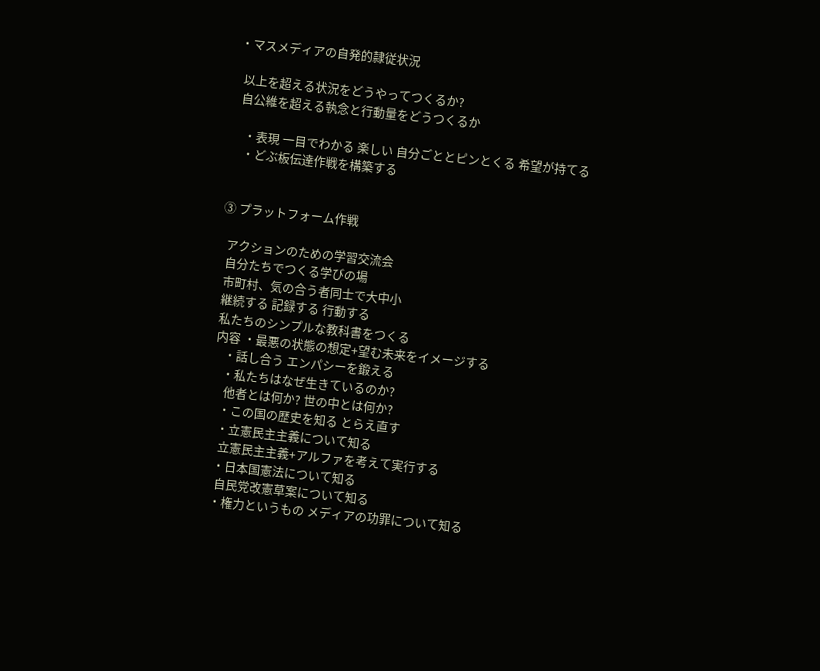・マスメディアの自発的隷従状況

  以上を超える状況をどうやってつくるか?
  自公維を超える執念と行動量をどうつくるか

    ・表現 一目でわかる 楽しい 自分ごととピンとくる 希望が持てる
    ・どぶ板伝達作戦を構築する


③ プラットフォーム作戦

  アクションのための学習交流会
  自分たちでつくる学びの場
  市町村、気の合う者同士で大中小
  継続する 記録する 行動する
  私たちのシンプルな教科書をつくる
  内容 ・最悪の状態の想定+望む未来をイメージする
     ・話し合う エンパシーを鍛える
     ・私たちはなぜ生きているのか?
      他者とは何か? 世の中とは何か?
     ・この国の歴史を知る とらえ直す
     ・立憲民主主義について知る
      立憲民主主義+アルファを考えて実行する
     ・日本国憲法について知る
      自民党改憲草案について知る
     ・権力というもの メディアの功罪について知る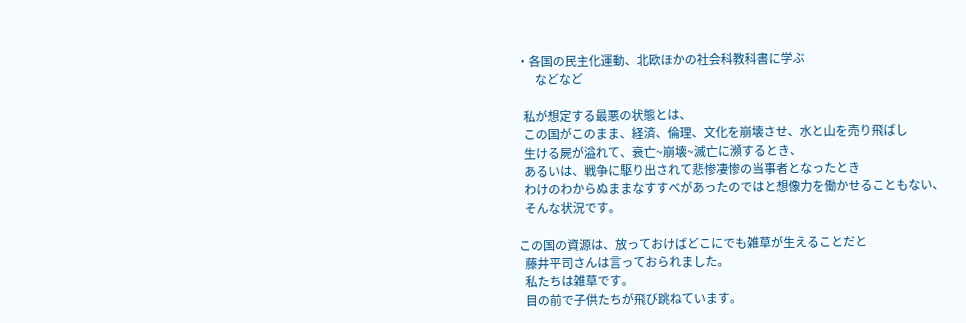・各国の民主化運動、北欧ほかの社会科教科書に学ぶ
      などなど

  私が想定する最悪の状態とは、
  この国がこのまま、経済、倫理、文化を崩壊させ、水と山を売り飛ばし
  生ける屍が溢れて、衰亡~崩壊~滅亡に瀕するとき、
  あるいは、戦争に駆り出されて悲惨凄惨の当事者となったとき
  わけのわからぬままなすすべがあったのではと想像力を働かせることもない、
  そんな状況です。

この国の資源は、放っておけばどこにでも雑草が生えることだと
  藤井平司さんは言っておられました。
  私たちは雑草です。
  目の前で子供たちが飛び跳ねています。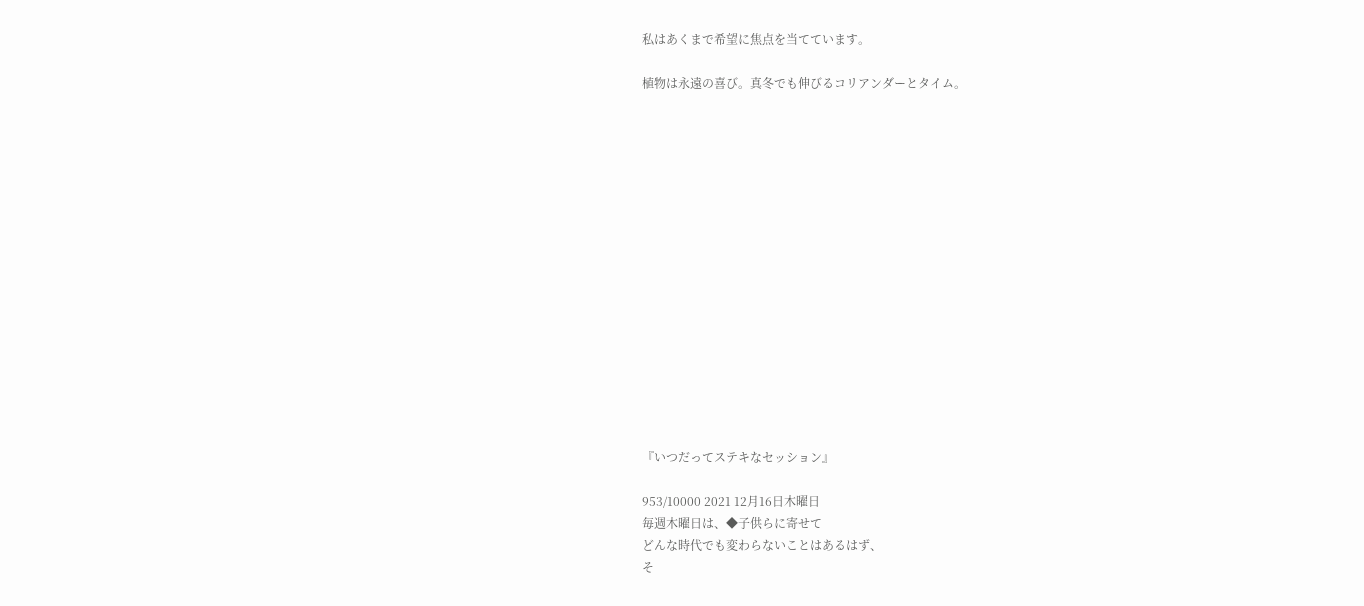私はあくまで希望に焦点を当てています。

植物は永遠の喜び。真冬でも伸びるコリアンダーとタイム。
















『いつだってステキなセッション』

953/10000 2021 12月16日木曜日
毎週木曜日は、◆子供らに寄せて
どんな時代でも変わらないことはあるはず、
そ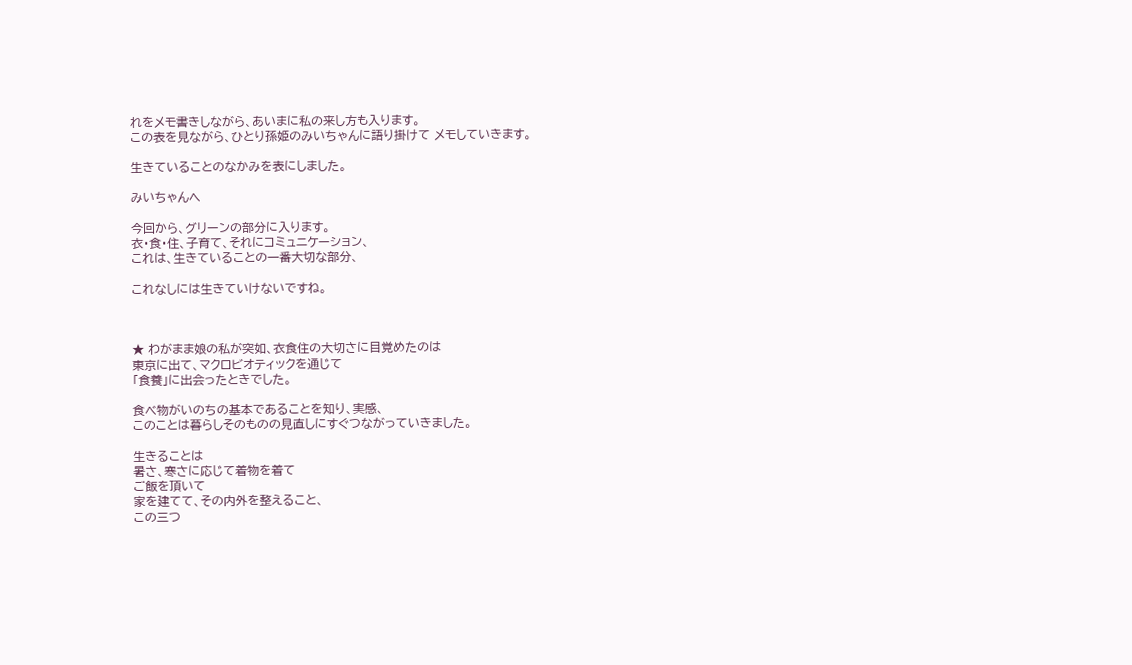れをメモ書きしながら、あいまに私の来し方も入ります。
この表を見ながら、ひとり孫姫のみいちゃんに語り掛けて メモしていきます。

生きていることのなかみを表にしました。

みいちゃんへ

今回から、グリーンの部分に入ります。
衣・食・住、子育て、それにコミュニケーション、
これは、生きていることの一番大切な部分、

これなしには生きていけないですね。



★ わがまま娘の私が突如、衣食住の大切さに目覚めたのは
東京に出て、マクロビオティックを通じて
「食養」に出会ったときでした。

食べ物がいのちの基本であることを知り、実感、
このことは暮らしそのものの見直しにすぐつながっていきました。

生きることは
暑さ、寒さに応じて着物を着て
ご飯を頂いて
家を建てて、その内外を整えること、
この三つ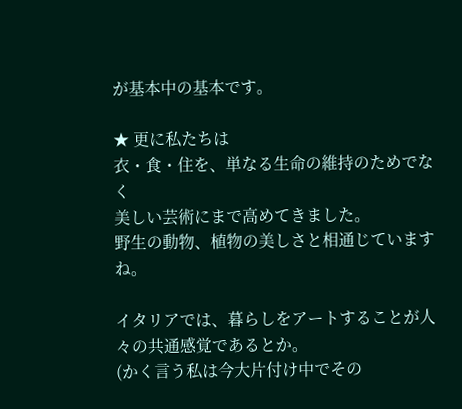が基本中の基本です。

★ 更に私たちは
衣・食・住を、単なる生命の維持のためでなく
美しい芸術にまで高めてきました。
野生の動物、植物の美しさと相通じていますね。

イタリアでは、暮らしをアートすることが人々の共通感覚であるとか。
(かく言う私は今大片付け中でその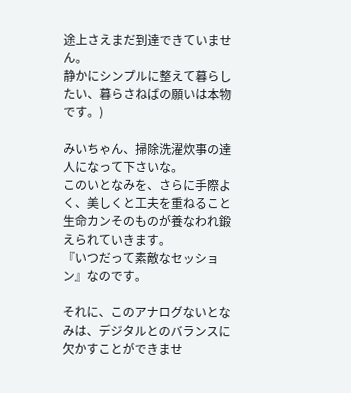途上さえまだ到達できていません。
静かにシンプルに整えて暮らしたい、暮らさねばの願いは本物です。)

みいちゃん、掃除洗濯炊事の達人になって下さいな。
このいとなみを、さらに手際よく、美しくと工夫を重ねること
生命カンそのものが養なわれ鍛えられていきます。
『いつだって素敵なセッション』なのです。

それに、このアナログないとなみは、デジタルとのバランスに
欠かすことができませ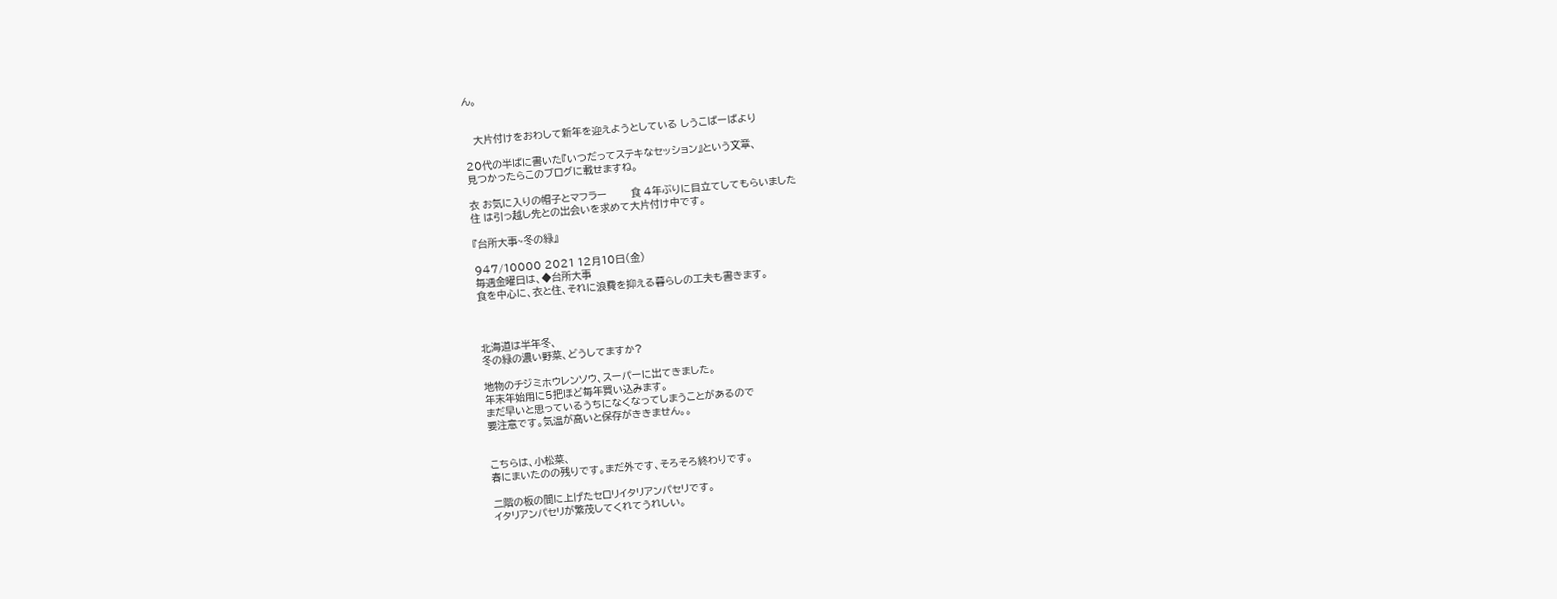ん。


   大片付けをおわして新年を迎えようとしている しうこばーばより

20代の半ばに書いた『いつだってステキなセッション』という文章、
見つかったらこのブログに載せますね。

衣 お気に入りの帽子とマフラー        食 4年ぶりに目立てしてもらいました
住 は引っ越し先との出会いを求めて大片付け中です。

『台所大事~冬の緑』

947/10000 2021 12月10日(金)
毎週金曜日は、◆台所大事
食を中心に、衣と住、それに浪費を抑える暮らしの工夫も書きます。



北海道は半年冬、
冬の緑の濃い野菜、どうしてますか?

地物のチジミホウレンソウ、スーパーに出てきました。
年末年始用に5把ほど毎年買い込みます。
まだ早いと思っているうちになくなってしまうことがあるので
要注意です。気温が高いと保存がききません。。


こちらは、小松菜、
春にまいたのの残りです。まだ外です、そろそろ終わりです。

二階の板の間に上げたセロリイタリアンパセリです。
イタリアンパセリが繁茂してくれてうれしい。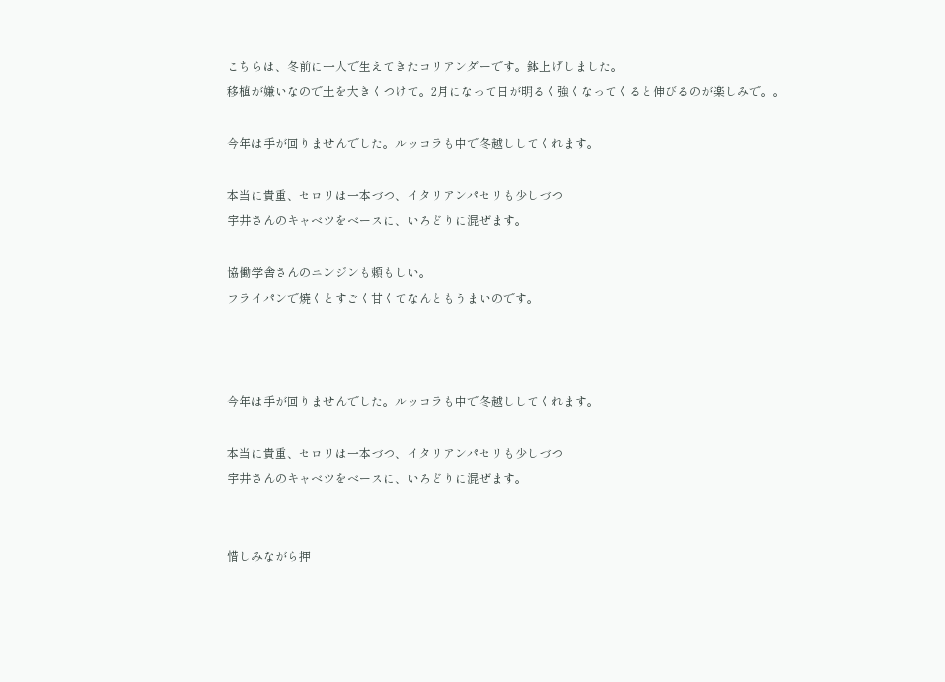こちらは、冬前に一人で生えてきたコリアンダーです。鉢上げしました。
移植が嫌いなので土を大きくつけて。2月になって日が明るく強くなってくると伸びるのが楽しみで。。

今年は手が回りませんでした。ルッコラも中で冬越ししてくれます。

本当に貴重、セロリは一本づつ、イタリアンパセリも少しづつ
宇井さんのキャベツをベースに、いろどりに混ぜます。

協働学舎さんのニンジンも頼もしい。
フライパンで焼くとすごく甘くてなんともうまいのです。



今年は手が回りませんでした。ルッコラも中で冬越ししてくれます。

本当に貴重、セロリは一本づつ、イタリアンパセリも少しづつ
宇井さんのキャベツをベースに、いろどりに混ぜます。


惜しみながら押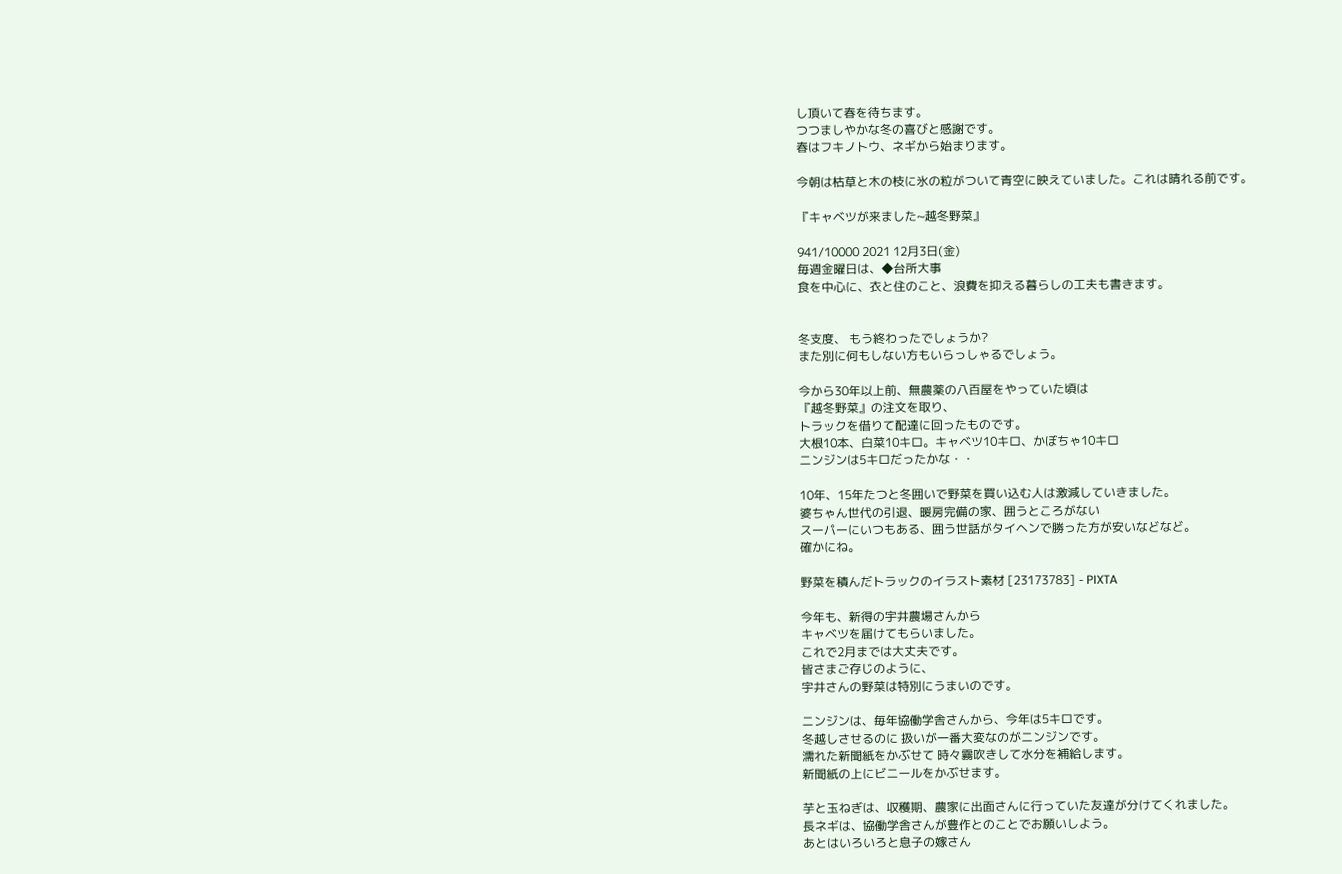し頂いて春を待ちます。
つつましやかな冬の喜びと感謝です。
春はフキノトウ、ネギから始まります。

今朝は枯草と木の枝に氷の粒がついて青空に映えていました。これは晴れる前です。

『キャベツが来ました~越冬野菜』

941/10000 2021 12月3日(金)
毎週金曜日は、◆台所大事
食を中心に、衣と住のこと、浪費を抑える暮らしの工夫も書きます。


冬支度、 もう終わったでしょうか?
また別に何もしない方もいらっしゃるでしょう。

今から30年以上前、無農薬の八百屋をやっていた頃は
『越冬野菜』の注文を取り、
トラックを借りて配達に回ったものです。
大根10本、白菜10キロ。キャベツ10キロ、かぼちゃ10キロ
ニンジンは5キロだったかな・・

10年、15年たつと冬囲いで野菜を買い込む人は激減していきました。
婆ちゃん世代の引退、暖房完備の家、囲うところがない
スーパーにいつもある、囲う世話がタイヘンで勝った方が安いなどなど。
確かにね。

野菜を積んだトラックのイラスト素材 [23173783] - PIXTA

今年も、新得の宇井農場さんから
キャベツを届けてもらいました。
これで2月までは大丈夫です。
皆さまご存じのように、
宇井さんの野菜は特別にうまいのです。

ニンジンは、毎年協働学舎さんから、今年は5キロです。
冬越しさせるのに 扱いが一番大変なのがニンジンです。
濡れた新聞紙をかぶせて 時々霧吹きして水分を補給します。
新聞紙の上にビニールをかぶせます。

芋と玉ねぎは、収穫期、農家に出面さんに行っていた友達が分けてくれました。
長ネギは、協働学舎さんが豊作とのことでお願いしよう。
あとはいろいろと息子の嫁さん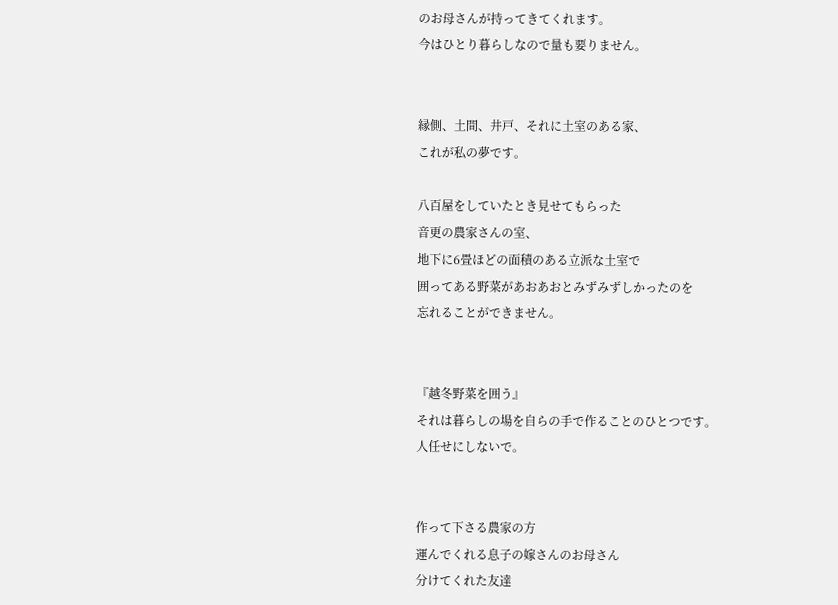のお母さんが持ってきてくれます。
今はひとり暮らしなので量も要りません。


縁側、土間、井戸、それに土室のある家、
これが私の夢です。

八百屋をしていたとき見せてもらった
音更の農家さんの室、
地下に6畳ほどの面積のある立派な土室で
囲ってある野菜があおあおとみずみずしかったのを
忘れることができません。


『越冬野菜を囲う』
それは暮らしの場を自らの手で作ることのひとつです。
人任せにしないで。


作って下さる農家の方
運んでくれる息子の嫁さんのお母さん
分けてくれた友達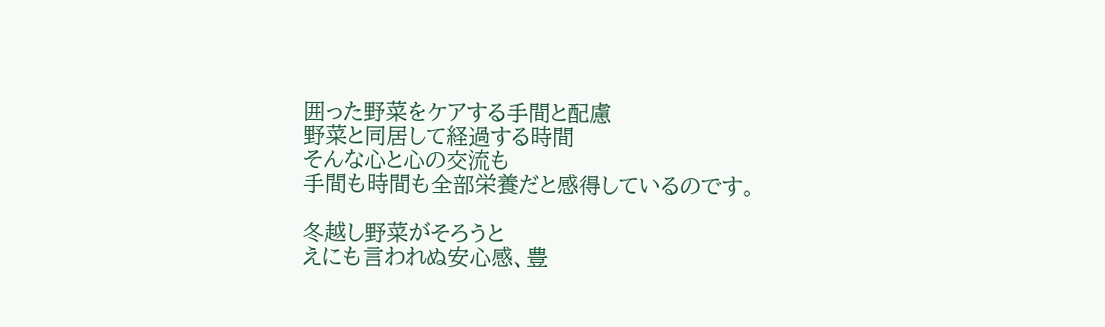囲った野菜をケアする手間と配慮
野菜と同居して経過する時間
そんな心と心の交流も
手間も時間も全部栄養だと感得しているのです。

冬越し野菜がそろうと
えにも言われぬ安心感、豊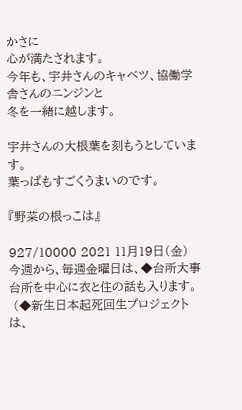かさに
心が満たされます。
今年も、宇井さんのキャベツ、協働学舎さんのニンジンと
冬を一緒に越します。

宇井さんの大根葉を刻もうとしています。
葉っぱもすごくうまいのです。

『野菜の根っこは』

927/10000 2021 11月19日(金)
今週から、毎週金曜日は、◆台所大事
台所を中心に衣と住の話も入ります。
 (◆新生日本起死回生プロジェクトは、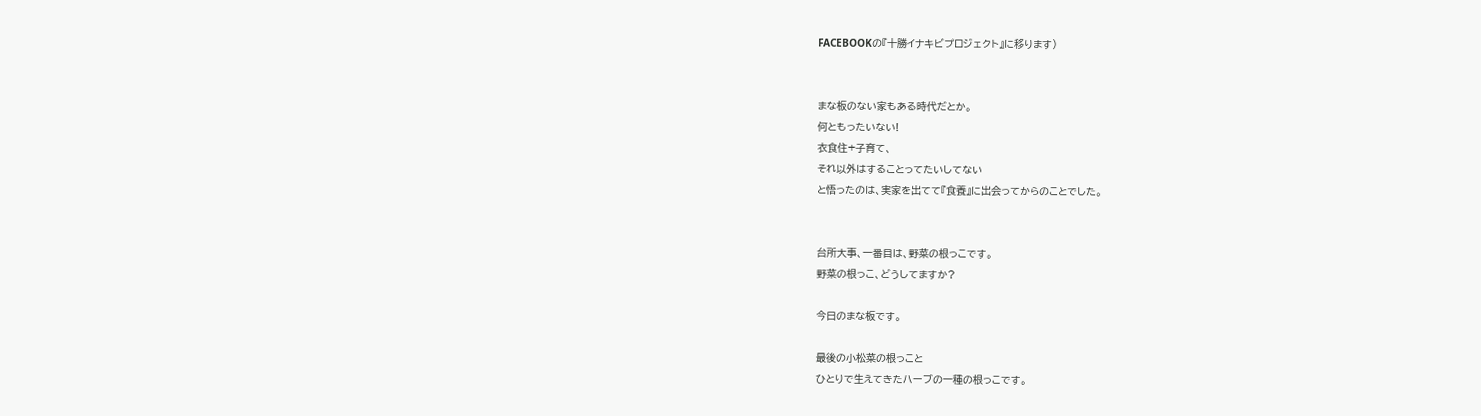FACEBOOKの『十勝イナキビプロジェクト』に移ります)


まな板のない家もある時代だとか。
何ともったいない!
衣食住+子育て、
それ以外はすることってたいしてない
と悟ったのは、実家を出てて『食養』に出会ってからのことでした。


台所大事、一番目は、野菜の根っこです。
野菜の根っこ、どうしてますか?

今日のまな板です。

最後の小松菜の根っこと
ひとりで生えてきたハーブの一種の根っこです。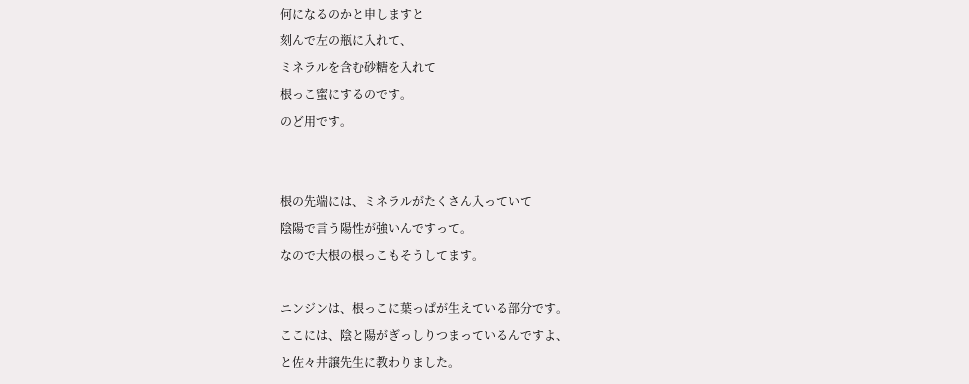何になるのかと申しますと
刻んで左の瓶に入れて、
ミネラルを含む砂糖を入れて
根っこ蜜にするのです。
のど用です。


根の先端には、ミネラルがたくさん入っていて
陰陽で言う陽性が強いんですって。
なので大根の根っこもそうしてます。

ニンジンは、根っこに葉っぱが生えている部分です。
ここには、陰と陽がぎっしりつまっているんですよ、
と佐々井譲先生に教わりました。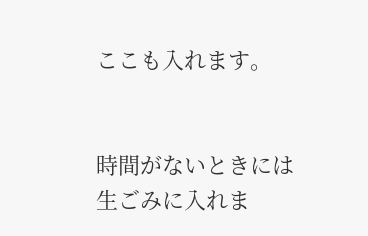ここも入れます。


時間がないときには生ごみに入れま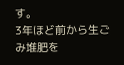す。
3年ほど前から生ごみ堆肥を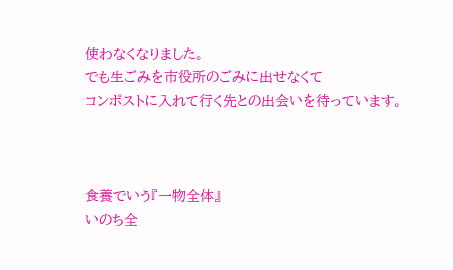使わなくなりました。
でも生ごみを市役所のごみに出せなくて
コンポストに入れて行く先との出会いを待っています。



食養でいう『一物全体』
いのち全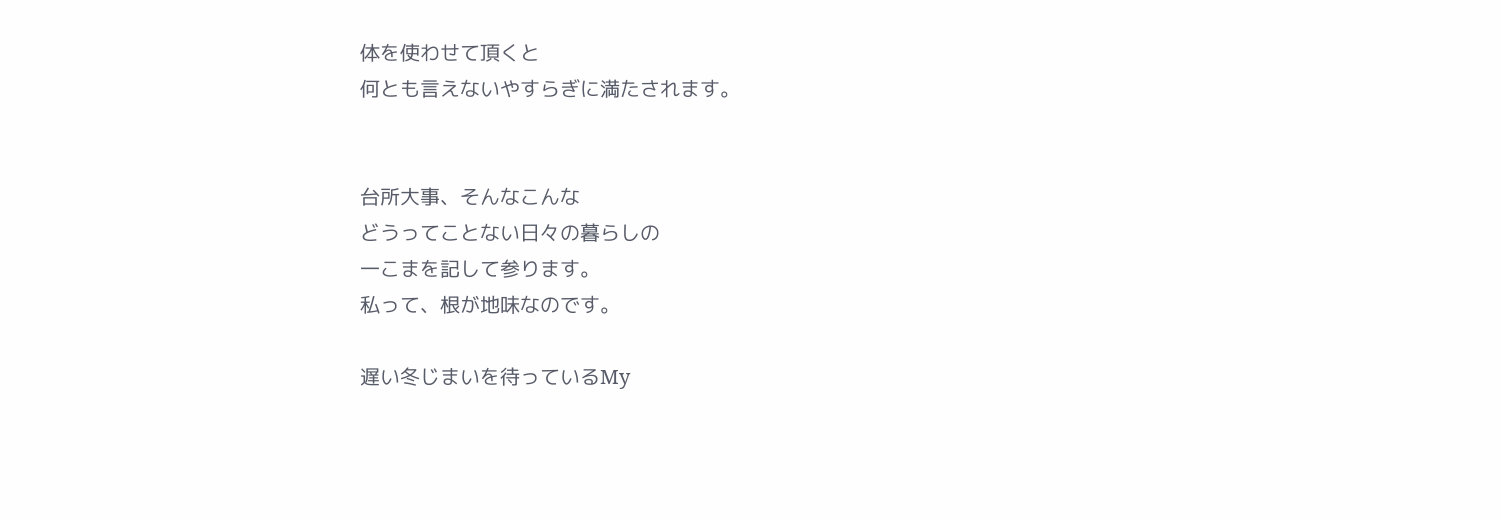体を使わせて頂くと
何とも言えないやすらぎに満たされます。


台所大事、そんなこんな
どうってことない日々の暮らしの
一こまを記して参ります。
私って、根が地味なのです。

遅い冬じまいを待っているMy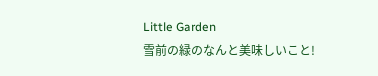Little Garden
雪前の緑のなんと美味しいこと!